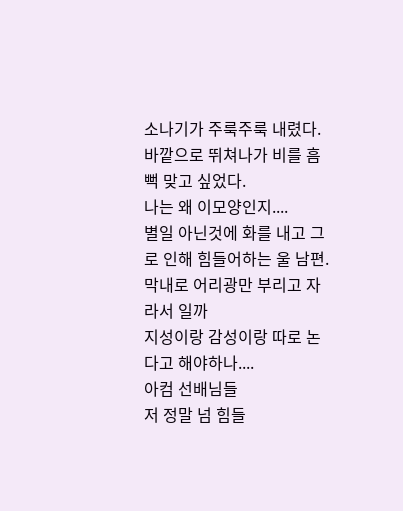소나기가 주룩주룩 내렸다.
바깥으로 뛰쳐나가 비를 흠뻑 맞고 싶었다.
나는 왜 이모양인지....
별일 아닌것에 화를 내고 그로 인해 힘들어하는 울 남편.
막내로 어리광만 부리고 자라서 일까
지성이랑 감성이랑 따로 논다고 해야하나....
아컴 선배님들
저 정말 넘 힘들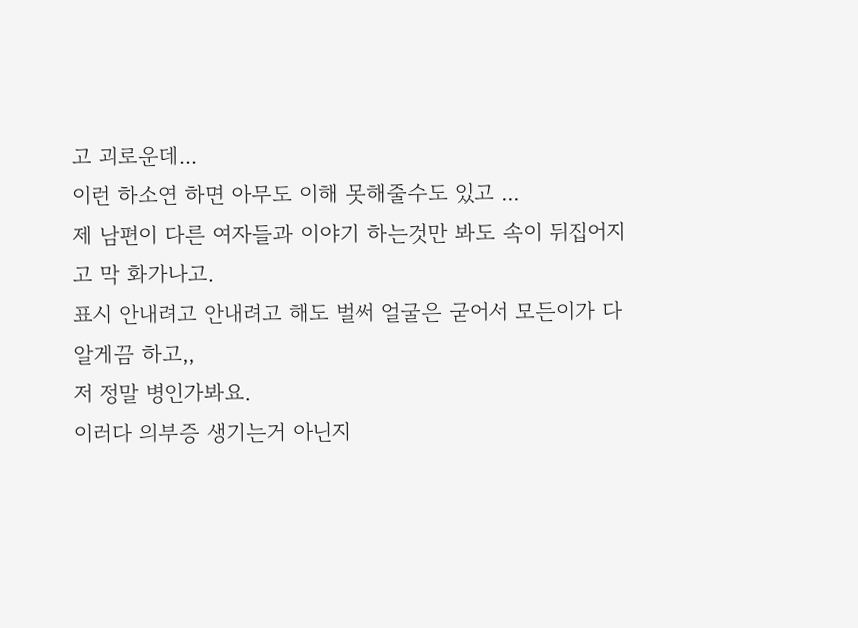고 괴로운데...
이런 하소연 하면 아무도 이해 못해줄수도 있고 ...
제 남편이 다른 여자들과 이야기 하는것만 봐도 속이 뒤집어지고 막 화가나고.
표시 안내려고 안내려고 해도 벌써 얼굴은 굳어서 모든이가 다 알게끔 하고,,
저 정말 병인가봐요.
이러다 의부증 생기는거 아닌지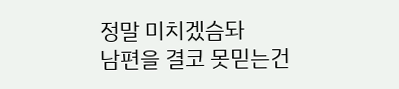정말 미치겠슴돠
남편을 결코 못믿는건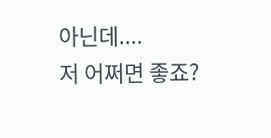아닌데....
저 어쩌면 좋죠?